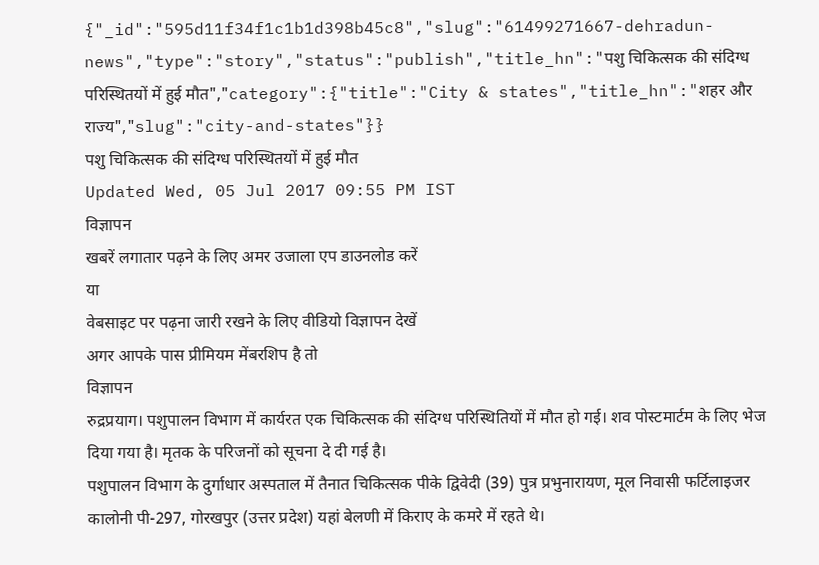{"_id":"595d11f34f1c1b1d398b45c8","slug":"61499271667-dehradun-news","type":"story","status":"publish","title_hn":"पशु चिकित्सक की संदिग्ध परिस्थितयों में हुई मौत","category":{"title":"City & states","title_hn":"शहर और राज्य","slug":"city-and-states"}}
पशु चिकित्सक की संदिग्ध परिस्थितयों में हुई मौत
Updated Wed, 05 Jul 2017 09:55 PM IST
विज्ञापन
खबरें लगातार पढ़ने के लिए अमर उजाला एप डाउनलोड करें
या
वेबसाइट पर पढ़ना जारी रखने के लिए वीडियो विज्ञापन देखें
अगर आपके पास प्रीमियम मेंबरशिप है तो
विज्ञापन
रुद्रप्रयाग। पशुपालन विभाग में कार्यरत एक चिकित्सक की संदिग्ध परिस्थितियों में मौत हो गई। शव पोस्टमार्टम के लिए भेज दिया गया है। मृतक के परिजनों को सूचना दे दी गई है।
पशुपालन विभाग के दुर्गाधार अस्पताल में तैनात चिकित्सक पीके द्विवेदी (39) पुत्र प्रभुनारायण, मूल निवासी फर्टिलाइजर कालोनी पी-297, गोरखपुर (उत्तर प्रदेश) यहां बेलणी में किराए के कमरे में रहते थे।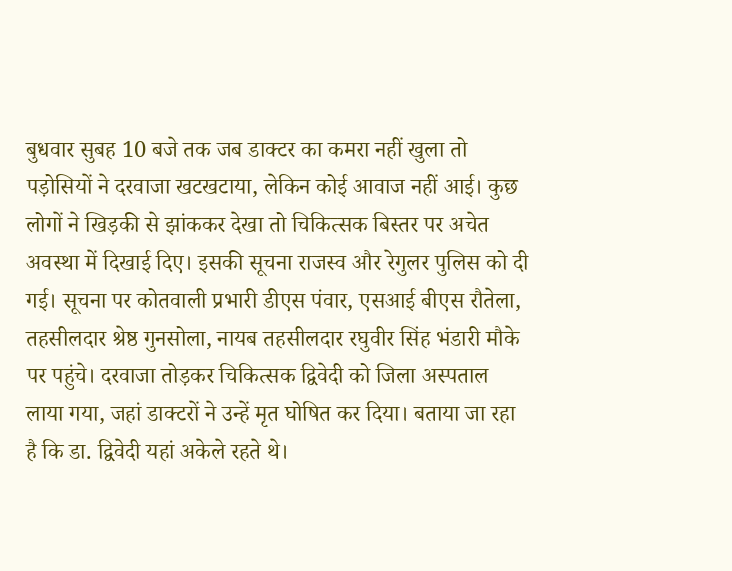बुधवार सुबह 10 बजे तक जब डाक्टर का कमरा नहीं खुला तो पड़ोसियों ने दरवाजा खटखटाया, लेकिन कोई आवाज नहीं आई। कुछ लोगों ने खिड़की से झांककर देखा तो चिकित्सक बिस्तर पर अचेत अवस्था में दिखाई दिए। इसकी सूचना राजस्व और रेगुलर पुलिस को दी गई। सूचना पर कोतवाली प्रभारी डीएस पंवार, एसआई बीएस रौतेला, तहसीलदार श्रेष्ठ गुनसोला, नायब तहसीलदार रघुवीर सिंह भंडारी मौके पर पहुंचे। दरवाजा तोड़कर चिकित्सक द्विवेदी को जिला अस्पताल लाया गया, जहां डाक्टरों ने उन्हें मृत घोषित कर दिया। बताया जा रहा है कि डा. द्विवेदी यहां अकेले रहते थे।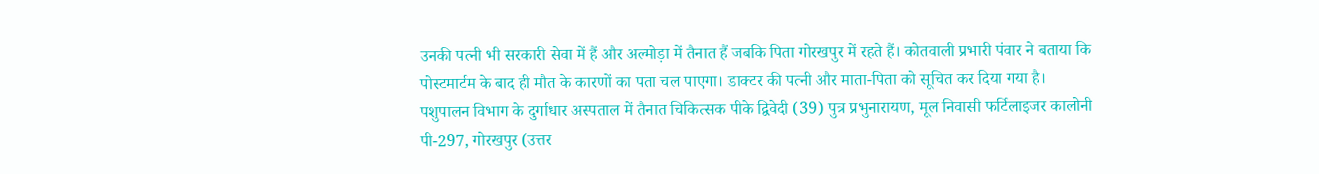उनकी पत्नी भी सरकारी सेवा में हैं और अल्मोड़ा में तैनात हैं जबकि पिता गोरखपुर में रहते हैं। कोतवाली प्रभारी पंवार ने बताया कि पोस्टमार्टम के बाद ही मौत के कारणों का पता चल पाएगा। डाक्टर की पत्नी और माता-पिता को सूचित कर दिया गया है।
पशुपालन विभाग के दुर्गाधार अस्पताल में तैनात चिकित्सक पीके द्विवेदी (39) पुत्र प्रभुनारायण, मूल निवासी फर्टिलाइजर कालोनी पी-297, गोरखपुर (उत्तर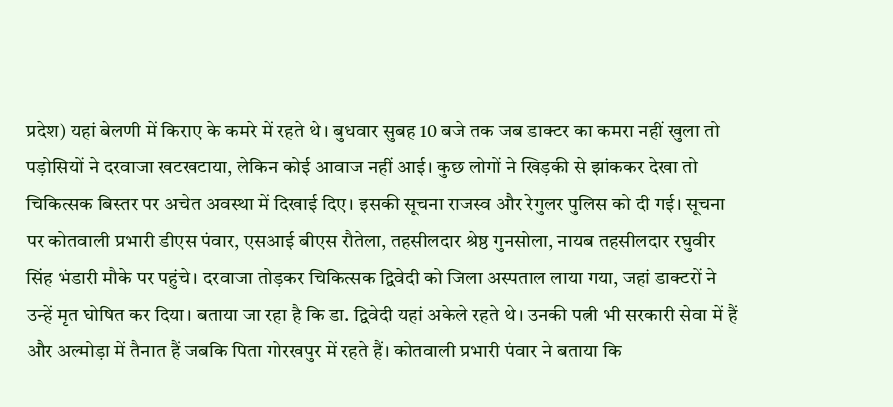प्रदेश) यहां बेलणी में किराए के कमरे में रहते थे। बुधवार सुबह 10 बजे तक जब डाक्टर का कमरा नहीं खुला तो पड़ोसियों ने दरवाजा खटखटाया, लेकिन कोई आवाज नहीं आई। कुछ लोगों ने खिड़की से झांककर देखा तो चिकित्सक बिस्तर पर अचेत अवस्था में दिखाई दिए। इसकी सूचना राजस्व और रेगुलर पुलिस को दी गई। सूचना पर कोतवाली प्रभारी डीएस पंवार, एसआई बीएस रौतेला, तहसीलदार श्रेष्ठ गुनसोला, नायब तहसीलदार रघुवीर सिंह भंडारी मौके पर पहुंचे। दरवाजा तोड़कर चिकित्सक द्विवेदी को जिला अस्पताल लाया गया, जहां डाक्टरों ने उन्हें मृत घोषित कर दिया। बताया जा रहा है कि डा. द्विवेदी यहां अकेले रहते थे। उनकी पत्नी भी सरकारी सेवा में हैं और अल्मोड़ा में तैनात हैं जबकि पिता गोरखपुर में रहते हैं। कोतवाली प्रभारी पंवार ने बताया कि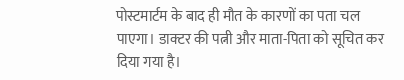पोस्टमार्टम के बाद ही मौत के कारणों का पता चल पाएगा। डाक्टर की पत्नी और माता-पिता को सूचित कर दिया गया है।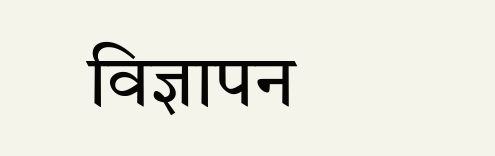विज्ञापन